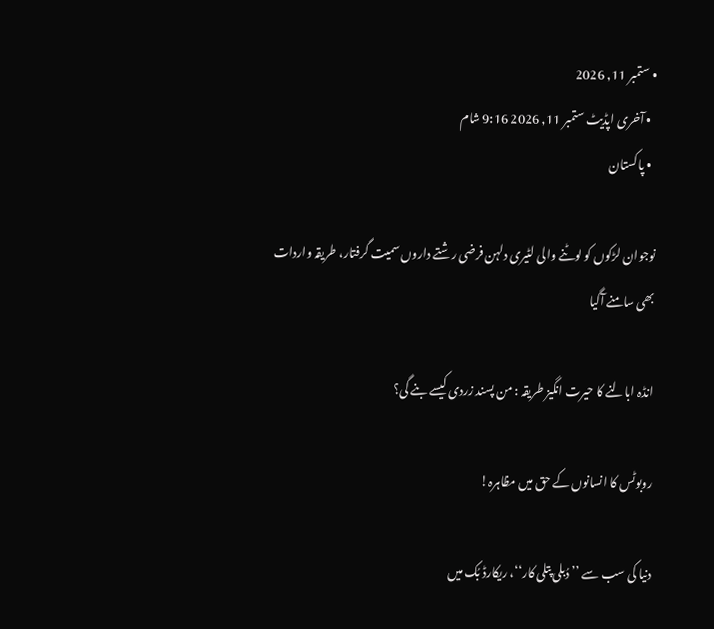• ستمبر 11, 2026
  • آخری اپڈیٹ ستمبر 11, 2026 9:16 شام
  • پاکستان

نوجوان لڑکوں کو لوٹنے والی لٹیری دلہن فرضی رشتے داروں سمیت گرفتار، طریقہ واردات بھی سامنے آگیا

انڈہ ابالنے کا حیرت انگیز طریقہ : من پسند زردی کیسے بنے گی؟

روبوٹس کا انسانوں کے حق میں مظاہرہ!

دنیا کی سب سے ’’ دُبلی پتلی کار‘‘، ریکارڈ بُک میں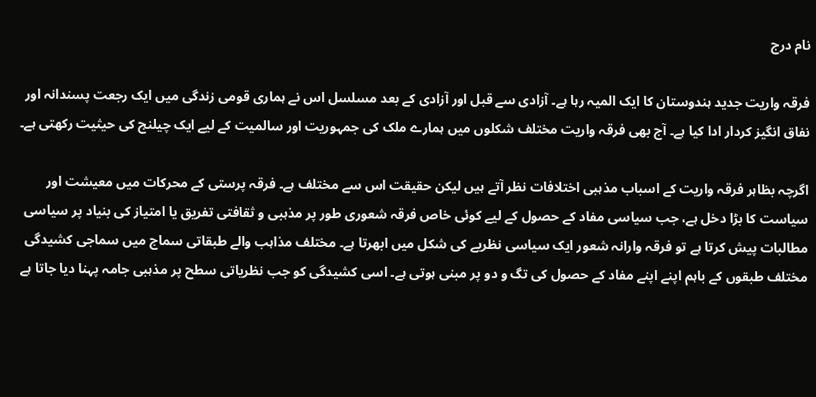نام درج

فرقہ واریت جدید ہندوستان کا ایک المیہ رہا ہے۔ آزادی سے قبل اور آزادی کے بعد مسلسل اس نے ہماری قومی زندگی میں ایک رجعت پسندانہ اور نفاق انگیز کردار ادا کیا ہے۔ آج بھی فرقہ واریت مختلف شکلوں میں ہمارے ملک کی جمہوریت اور سالمیت کے لیے ایک چیلنج کی حیثیت رکھتی ہے۔

اگرچہ بظاہر فرقہ واریت کے اسباب مذہبی اختلافات نظر آتے ہیں لیکن حقیقت اس سے مختلف ہے۔ فرقہ پرستی کے محرکات میں معیشت اور سیاست کا بڑا دخل ہے، جب سیاسی مفاد کے حصول کے لیے کوئی خاص فرقہ شعوری طور پر مذہبی و ثقافتی تفریق یا امتیاز کی بنیاد پر سیاسی مطالبات پیش کرتا ہے تو فرقہ وارانہ شعور ایک سیاسی نظریے کی شکل میں ابھرتا ہے۔ مختلف مذاہب والے طبقاتی سماج میں سماجی کشیدگی مختلف طبقوں کے باہم اپنے اپنے مفاد کے حصول کی تگ و دو پر مبنی ہوتی ہے۔ اسی کشیدگی کو جب نظریاتی سطح پر مذہبی جامہ پہنا دیا جاتا ہے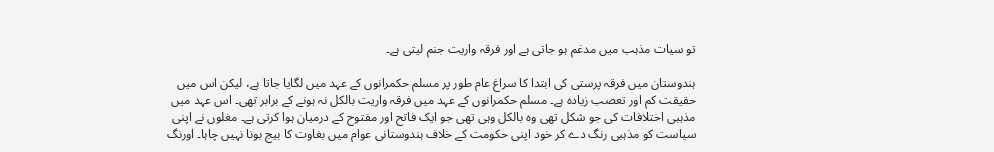تو سیات مذہب میں مدغم ہو جاتی ہے اور فرقہ واریت جنم لیتی ہے۔

ہندوستان میں فرقہ پرستی کی ابتدا کا سراغ عام طور پر مسلم حکمرانوں کے عہد میں لگایا جاتا ہے، لیکن اس میں حقیقت کم اور تعصب زیادہ ہے۔ مسلم حکمرانوں کے عہد میں فرقہ واریت بالکل نہ ہونے کے برابر تھی۔ اس عہد میں مذہبی اختلافات کی جو شکل تھی وہ بالکل وہی تھی جو ایک فاتح اور مفتوح کے درمیان ہوا کرتی ہے۔ مغلوں نے اپنی سیاست کو مذہبی رنگ دے کر خود اپنی حکومت کے خلاف ہندوستانی عوام میں بغاوت کا بیج بونا نہیں چاہا۔ اورنگ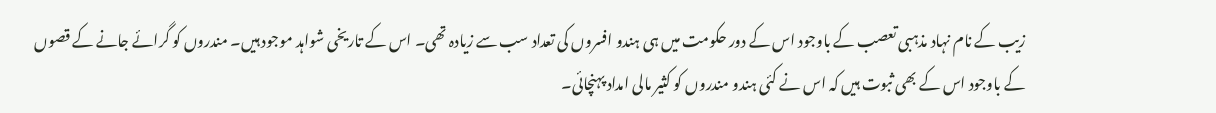زیب کے نام نہاد مذہبی تعصب کے باوجود اس کے دور حکومت میں ہی ہندو افسروں کی تعداد سب سے زیادہ تھی۔ اس کے تاریخی شواہد موجود ہیں۔ مندروں کو گرائے جانے کے قصوں کے باوجود اس کے بھی ثبوت ہیں کہ اس نے کئی ہندو مندروں کو کثیر مالی امداد پہنچائی۔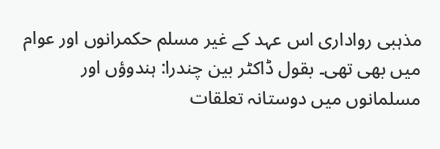مذہبی رواداری اس عہد کے غیر مسلم حکمرانوں اور عوام میں بھی تھی۔ بقول ڈاکٹر بین چندرا: ہندوؤں اور مسلمانوں میں دوستانہ تعلقات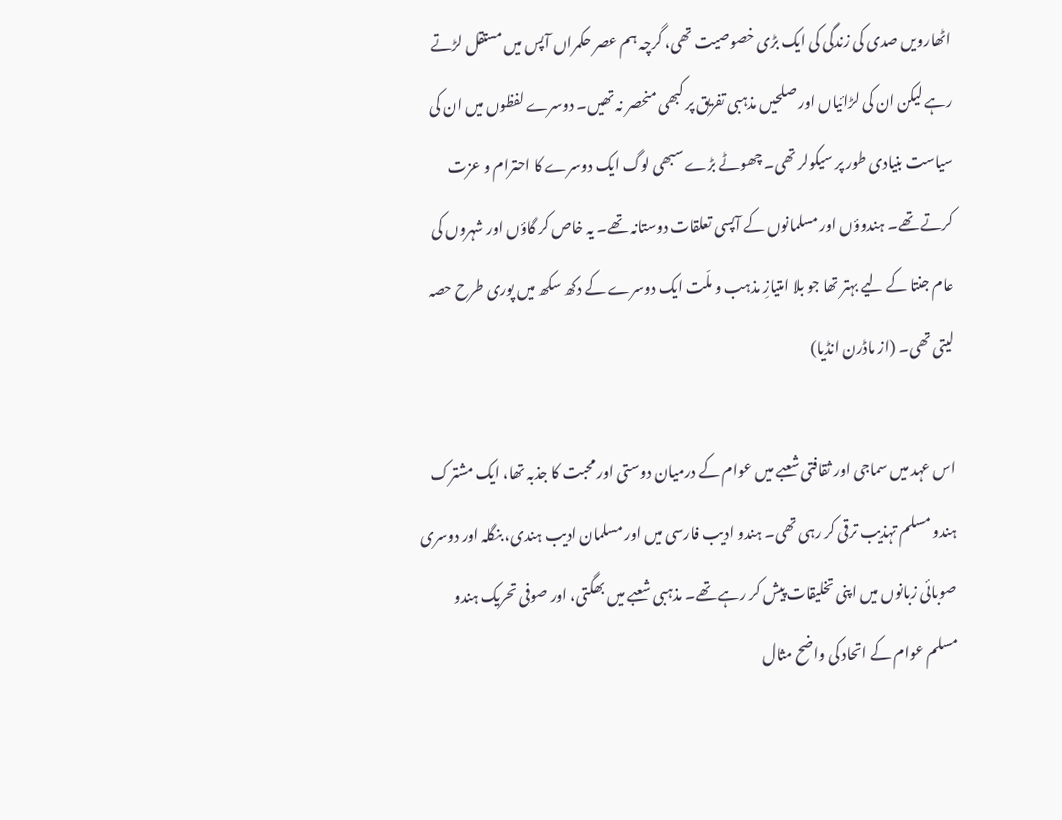اٹھارویں صدی کی زندگی کی ایک بڑی خصوصیت تھی، گرچہ ہم عصر حکمراں آپس میں مستقل لڑتے رہے لیکن ان کی لڑائیاں اور صلحیں مذہبی تفریق پر کبھی منحصر نہ تھیں۔ دوسرے لفظوں میں ان کی سیاست بنیادی طور پر سیکولر تھی۔ چھوٹے بڑے سبھی لوگ ایک دوسرے کا احترام و عزت کرتے تھے۔ ہندوؤں اور مسلمانوں کے آپسی تعلقات دوستانہ تھے۔ یہ خاص کر گاؤں اور شہروں کی عام جنتا کے لیے بہتر تھا جو بلا امتیازِ مذہب و ملّت ایک دوسرے کے دکھ سکھ میں پوری طرح حصہ لیتی تھی۔ (از ماڈرن انڈیا)

اس عہد میں سماجی اور ثقافتی شعبے میں عوام کے درمیان دوستی اور محبت کا جذبہ تھا، ایک مشترک ہندو مسلم تہذیب ترقی کر رہی تھی۔ ہندو ادیب فارسی میں اور مسلمان ادیب ہندی، بنگلہ اور دوسری صوبائی زبانوں میں اپنی تخلیقات پیش کر رہے تھے۔ مذہبی شعبے میں بھگتی، اور صوفی تحریک ہندو مسلم عوام کے اتحاد کی واضح مثال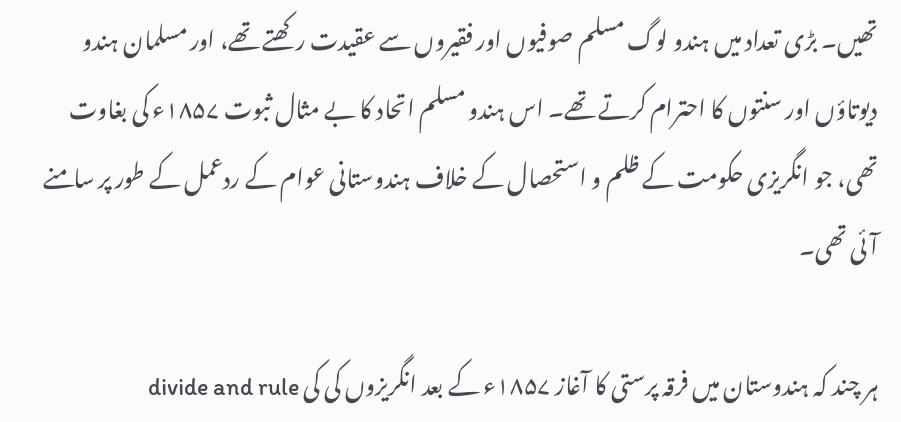تھیں۔ بڑی تعداد میں ہندو لوگ مسلم صوفیوں اور فقیروں سے عقیدت رکھتے تھے، اور مسلمان ہندو دیوتاؤں اور سنتوں کا احترام کرتے تھے۔ اس ہندو مسلم اتحاد کا بے مثال ثبوت ۱۸۵۷ء کی بغاوت تھی، جو انگریزی حکومت کے ظلم و استحصال کے خلاف ہندوستانی عوام کے ردعمل کے طور پر سامنے آئی تھی۔

ہر چند کہ ہندوستان میں فرقہ پرستی کا آغاز ۱۸۵۷ء کے بعد انگریزوں کی کی divide and rule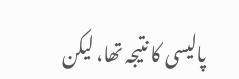پالیسی کا نتیجہ تھا، لیکن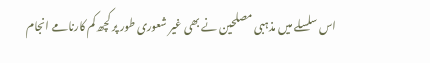اس سلسلے میں مذہبی مصلحین نے بھی غیر شعوری طور پر کچھ کم کارنامے انجام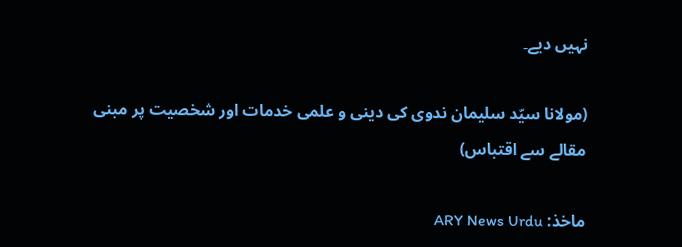نہیں دیے۔

(مولانا سیّد سلیمان ندوی کی دینی و علمی خدمات اور شخصیت پر مبنی مقالے سے اقتباس)

ماخذ: ARY News Urdu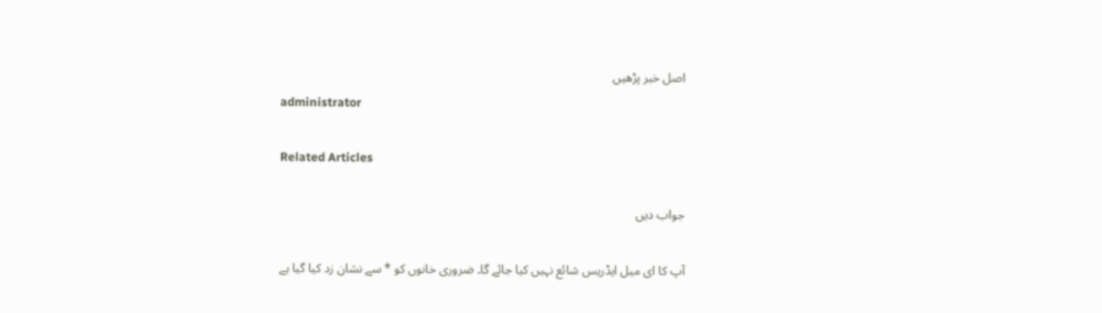اصل خبر پڑھیں
administrator

Related Articles

جواب دیں

آپ کا ای میل ایڈریس شائع نہیں کیا جائے گا۔ ضروری خانوں کو * سے نشان زد کیا گیا ہے